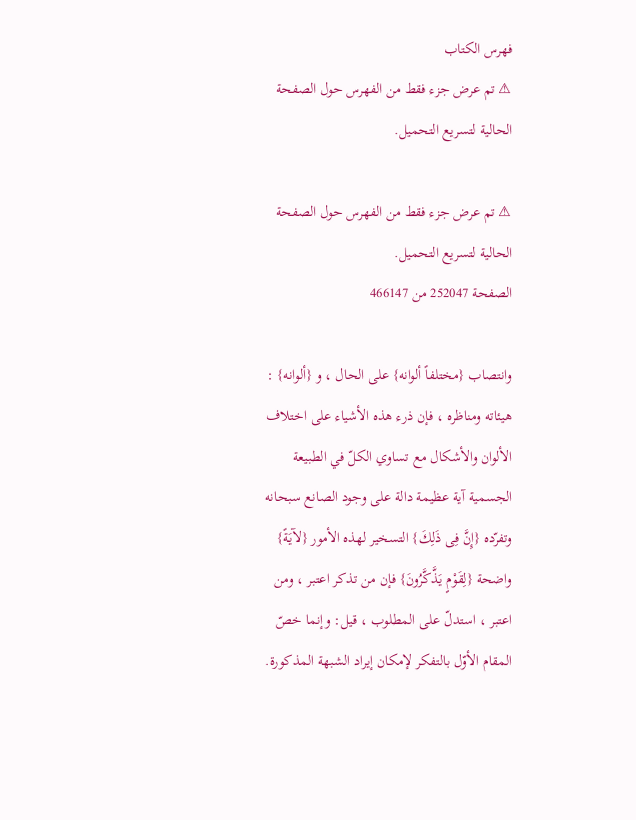فهرس الكتاب
⚠ تم عرض جزء فقط من الفهرس حول الصفحة الحالية لتسريع التحميل.

⚠ تم عرض جزء فقط من الفهرس حول الصفحة الحالية لتسريع التحميل.
الصفحة 252047 من 466147

وانتصاب {مختلفاً ألوانه} على الحال ، و {ألوانه} : هيئاته ومناظره ، فإن ذرء هذه الأشياء على اختلاف الألوان والأشكال مع تساوي الكلّ في الطبيعة الجسمية آية عظيمة دالة على وجود الصانع سبحانه وتفرّده {إِنَّ فِى ذَلِكَ} التسخير لهذه الأمور {لآيَةً} واضحة {لِقَوْمٍ يَذَّكَّرُونَ} فإن من تذكر اعتبر ، ومن اعتبر ، استدلّ على المطلوب ، قيل: وإنما خصّ المقام الأوّل بالتفكر لإمكان إيراد الشبهة المذكورة.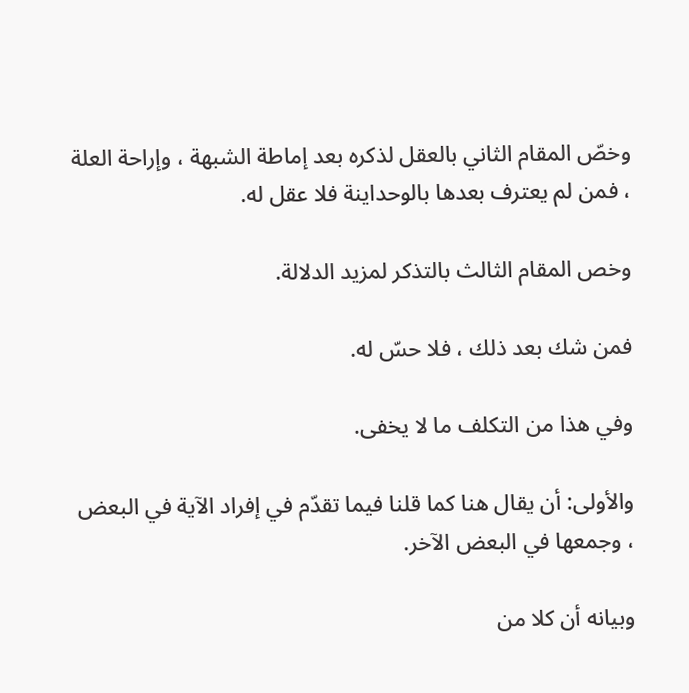وخصّ المقام الثاني بالعقل لذكره بعد إماطة الشبهة ، وإراحة العلة ، فمن لم يعترف بعدها بالوحداينة فلا عقل له.

وخص المقام الثالث بالتذكر لمزيد الدلالة.

فمن شك بعد ذلك ، فلا حسّ له.

وفي هذا من التكلف ما لا يخفى.

والأولى: أن يقال هنا كما قلنا فيما تقدّم في إفراد الآية في البعض ، وجمعها في البعض الآخر.

وبيانه أن كلا من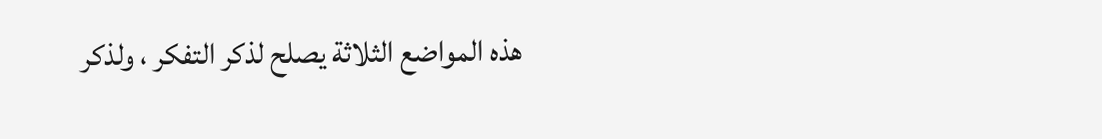هذه المواضع الثلاثة يصلح لذكر التفكر ، ولذكر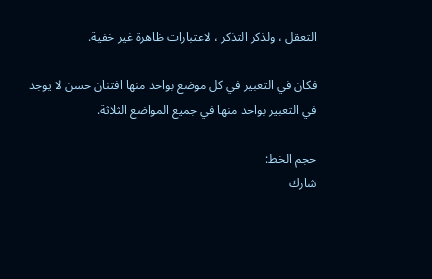التعقل ، ولذكر التذكر ، لاعتبارات ظاهرة غير خفية.

فكان في التعبير في كل موضع بواحد منها افتنان حسن لا يوجد في التعبير بواحد منها في جميع المواضع الثلاثة.

حجم الخط:
شارك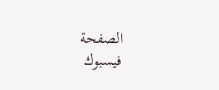الصفحة
فيسبوك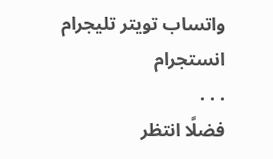واتساب تويتر تليجرام انستجرام
. . .
فضلًا انتظر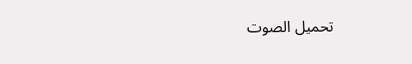تحميل الصوت